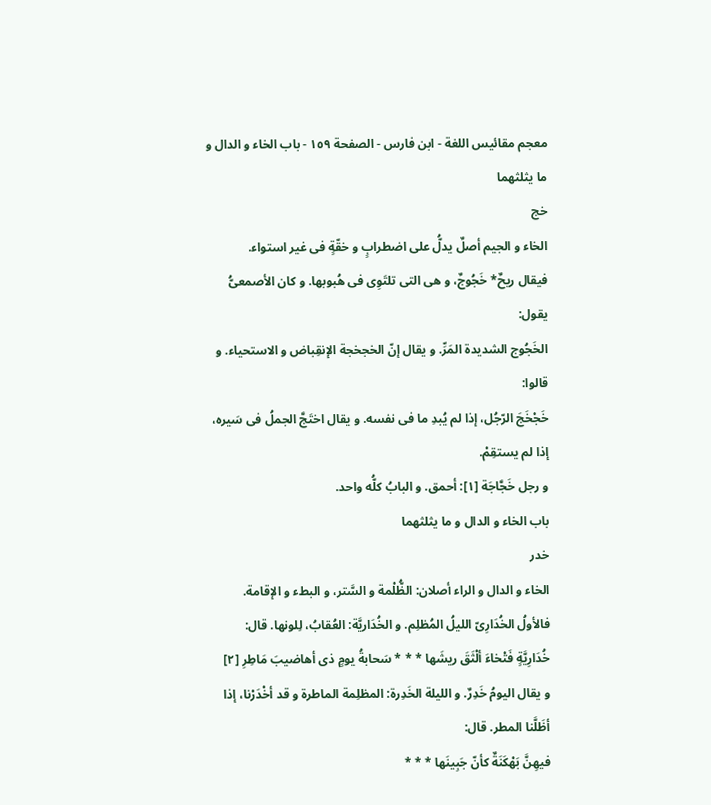معجم مقائيس اللغة - ابن فارس - الصفحة ١٥٩ - باب الخاء و الدال و ما يثلثهما
خج
الخاء و الجيم أصلٌ يدلُّ على اضطرابٍ و خقّةٍ فى غير استواء.
فيقال ريحٌ* خَجُوجٌ، و هى التى تلتَوِى فى هُبوبها. و كان الأصمعىُّ يقول:
الخَجُوج الشديدة المَرِّ. و يقال إنّ الخجخجة الإنقِباض و الاستحياء. و قالوا:
خَجْخَجَ الرّجُل، إذا لم يُبدِ ما فى نفسه. و يقال اختَجَّ الجملُ فى سَيره، إذا لم يستقِمْ.
و رجل خَجَّاجَة [١]: أحمق. و البابُ كلُّه واحد.
باب الخاء و الدال و ما يثلثهما
خدر
الخاء و الدال و الراء أصلان: الظُّلْمة و السَّتر، و البطء و الإقامة.
فالأولُ الخُدَارِىّ الليلُ المُظلِم. و الخُدَاريَّة: العُقابُ، لِلونها. قال:
خُدَارِيَّةٍ فَتْخاءَ ألْثَقَ ريشَها * * * سَحابةُ يومٍ ذى أهاضيبَ مَاطِرِ [٢]
و يقال اليومُ خَدِرٌ. و الليلة الخَدِرة: المظلِمة الماطرة و قد أخْدَرْنا، إذا أظَلَّنا المطر. قال:
فيهِنَّ بَهْكَنَةٌ كأنّ جَبِينَها * * *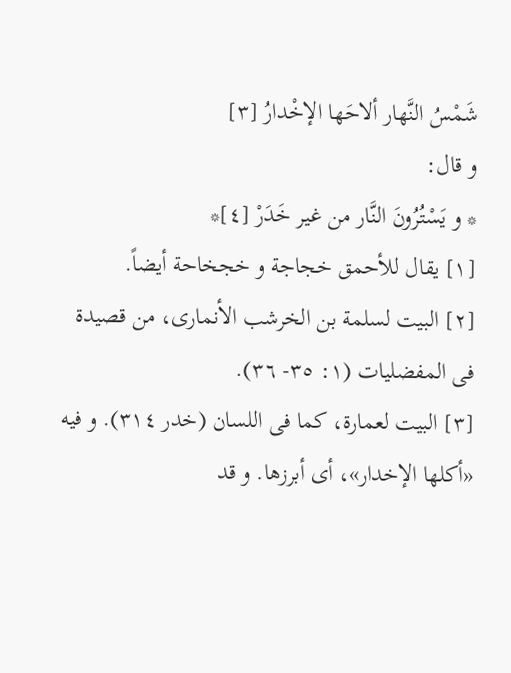شَمْسُ النَّهار ألاحَها الإخْدارُ [٣]
و قال:
* و يَسْتُرُونَ النَّار من غير خَدَرْ [٤]*
[١] يقال للأحمق خجاجة و خجخاحة أيضاً.
[٢] البيت لسلمة بن الخرشب الأنمارى، من قصيدة فى المفضليات (١: ٣٥- ٣٦).
[٣] البيت لعمارة، كما فى اللسان (خدر ٣١٤). و فيه «أكلها الإخدار»، أى أبرزها. و قد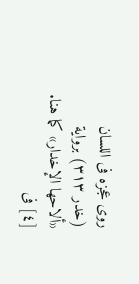روى عجزه فى اللسان (خدر ٣١٣) برواية «ألاحها الإخدار» كما هنا.
[٤] فى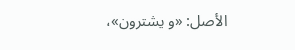الأصل: «و يشترون»،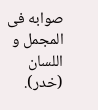صوابه فى المجمل و اللسان (خدر).